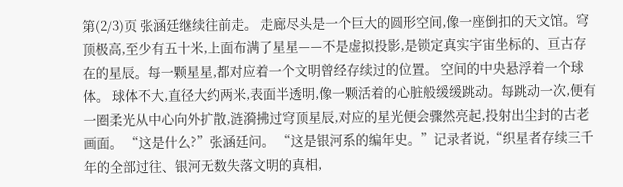第(2/3)页 张涵廷继续往前走。 走廊尽头是一个巨大的圆形空间,像一座倒扣的天文馆。穹顶极高,至少有五十米,上面布满了星星——不是虚拟投影,是锁定真实宇宙坐标的、亘古存在的星辰。每一颗星星,都对应着一个文明曾经存续过的位置。 空间的中央悬浮着一个球体。 球体不大,直径大约两米,表面半透明,像一颗活着的心脏般缓缓跳动。每跳动一次,便有一圈柔光从中心向外扩散,涟漪拂过穹顶星辰,对应的星光便会骤然亮起,投射出尘封的古老画面。 “这是什么?”张涵廷问。 “这是银河系的编年史。”记录者说,“织星者存续三千年的全部过往、银河无数失落文明的真相,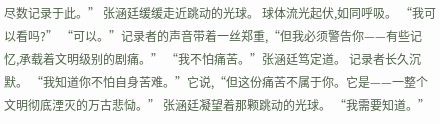尽数记录于此。” 张涵廷缓缓走近跳动的光球。 球体流光起伏,如同呼吸。 “我可以看吗?” “可以。”记录者的声音带着一丝郑重,“但我必须警告你——有些记忆,承载着文明级别的剧痛。” “我不怕痛苦。”张涵廷笃定道。 记录者长久沉默。 “我知道你不怕自身苦难。”它说,“但这份痛苦不属于你。它是——一整个文明彻底湮灭的万古悲恸。” 张涵廷凝望着那颗跳动的光球。 “我需要知道。”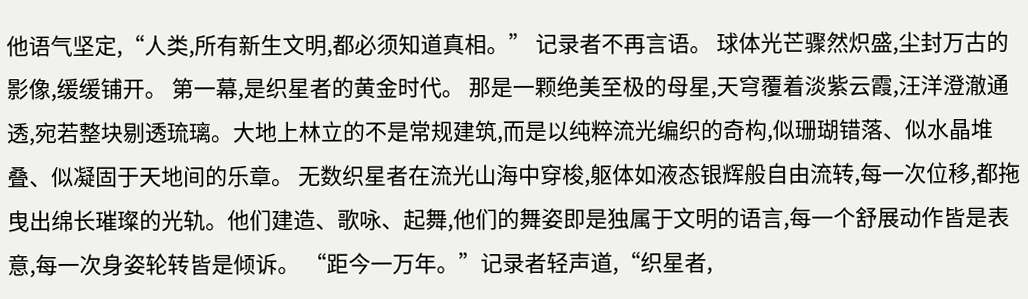他语气坚定,“人类,所有新生文明,都必须知道真相。” 记录者不再言语。 球体光芒骤然炽盛,尘封万古的影像,缓缓铺开。 第一幕,是织星者的黄金时代。 那是一颗绝美至极的母星,天穹覆着淡紫云霞,汪洋澄澈通透,宛若整块剔透琉璃。大地上林立的不是常规建筑,而是以纯粹流光编织的奇构,似珊瑚错落、似水晶堆叠、似凝固于天地间的乐章。 无数织星者在流光山海中穿梭,躯体如液态银辉般自由流转,每一次位移,都拖曳出绵长璀璨的光轨。他们建造、歌咏、起舞,他们的舞姿即是独属于文明的语言,每一个舒展动作皆是表意,每一次身姿轮转皆是倾诉。 “距今一万年。”记录者轻声道,“织星者,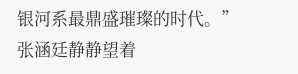银河系最鼎盛璀璨的时代。” 张涵廷静静望着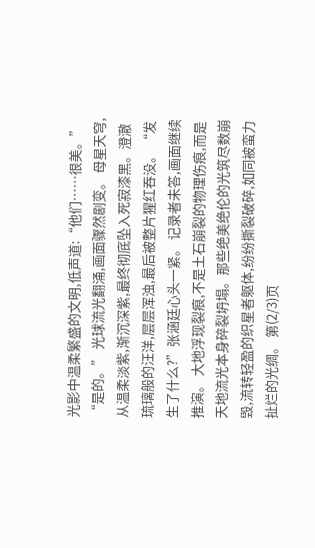光影中温柔繁盛的文明,低声道:“他们……很美。” “是的。” 光球流光翻涌,画面骤然剧变。 母星天穹,从温柔淡紫,渐沉深紫,最终彻底坠入死寂漆黑。澄澈琉璃般的汪洋,层层浑浊,最后被整片猩红吞没。 “发生了什么?”张涵廷心头一紧。 记录者未答,画面继续推演。 大地浮现裂痕,不是土石崩裂的物理伤痕,而是天地流光本身碎裂坍塌。那些绝美绝伦的光筑尽数崩毁,流转轻盈的织星者躯体,纷纷撕裂破碎,如同被蛮力扯烂的光绸。 第(2/3)页